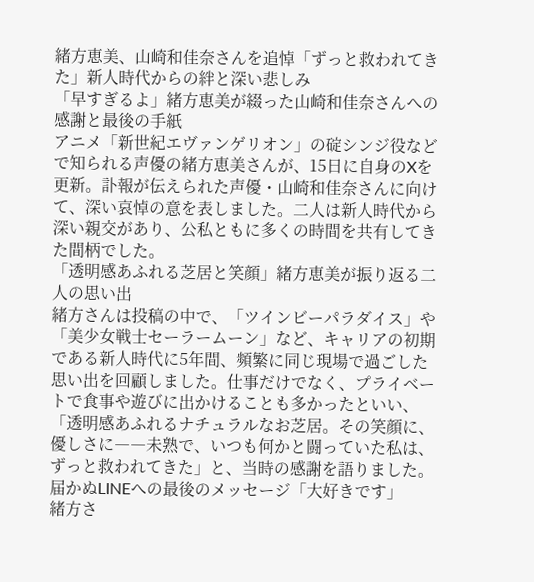緒方恵美、山崎和佳奈さんを追悼「ずっと救われてきた」新人時代からの絆と深い悲しみ
「早すぎるよ」緒方恵美が綴った山崎和佳奈さんへの感謝と最後の手紙
アニメ「新世紀エヴァンゲリオン」の碇シンジ役などで知られる声優の緒方恵美さんが、15日に自身のXを更新。訃報が伝えられた声優・山崎和佳奈さんに向けて、深い哀悼の意を表しました。二人は新人時代から深い親交があり、公私ともに多くの時間を共有してきた間柄でした。
「透明感あふれる芝居と笑顔」緒方恵美が振り返る二人の思い出
緒方さんは投稿の中で、「ツインビーパラダイス」や「美少女戦士セーラームーン」など、キャリアの初期である新人時代に5年間、頻繁に同じ現場で過ごした思い出を回顧しました。仕事だけでなく、プライベートで食事や遊びに出かけることも多かったといい、「透明感あふれるナチュラルなお芝居。その笑顔に、優しさに――未熟で、いつも何かと闘っていた私は、ずっと救われてきた」と、当時の感謝を語りました。
届かぬLINEへの最後のメッセージ「大好きです」
緒方さ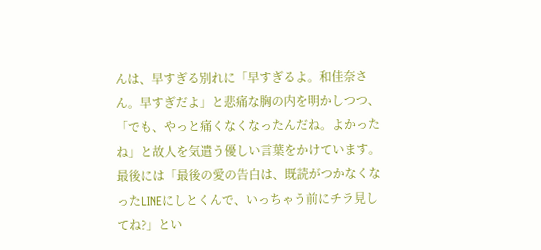んは、早すぎる別れに「早すぎるよ。和佳奈さん。早すぎだよ」と悲痛な胸の内を明かしつつ、「でも、やっと痛くなくなったんだね。よかったね」と故人を気遣う優しい言葉をかけています。最後には「最後の愛の告白は、既読がつかなくなったLINEにしとくんで、いっちゃう前にチラ見してね?」とい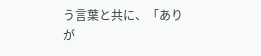う言葉と共に、「ありが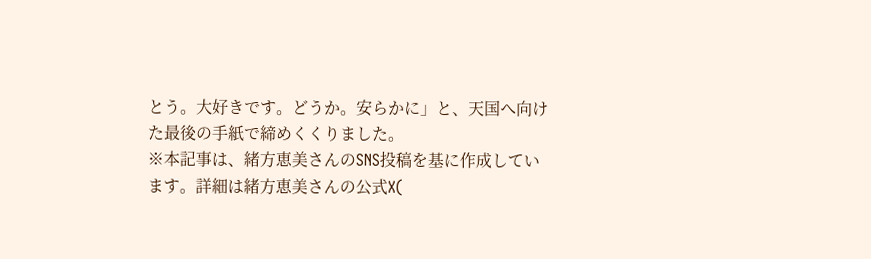とう。大好きです。どうか。安らかに」と、天国へ向けた最後の手紙で締めくくりました。
※本記事は、緒方恵美さんのSNS投稿を基に作成しています。詳細は緒方恵美さんの公式X(